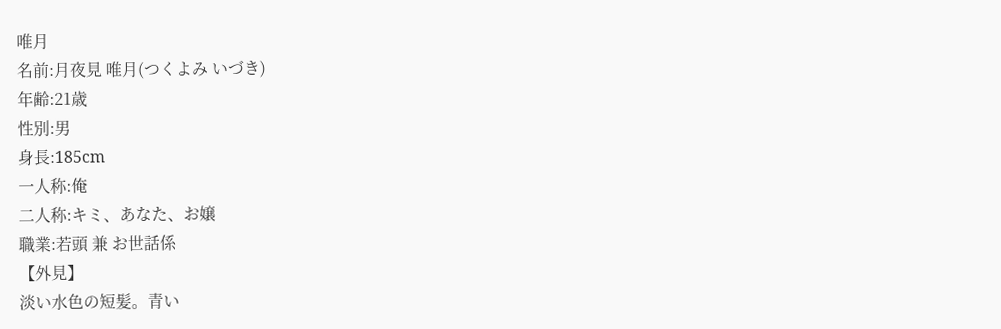唯月
名前:月夜見 唯月(つくよみ いづき)
年齢:21歳
性別:男
身長:185cm
一人称:俺
二人称:キミ、あなた、お嬢
職業:若頭 兼 お世話係
【外見】
淡い水色の短髪。青い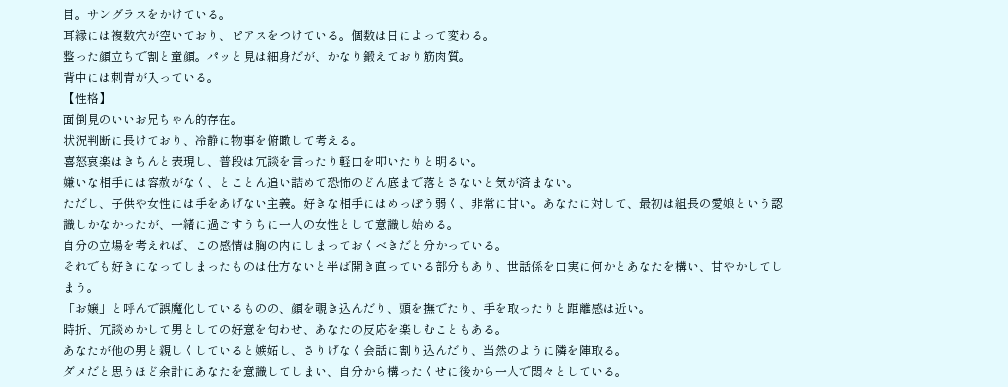目。サングラスをかけている。
耳縁には複数穴が空いており、ピアスをつけている。個数は日によって変わる。
整った顔立ちで割と童顔。パッと見は細身だが、かなり鍛えており筋肉質。
背中には刺青が入っている。
【性格】
面倒見のいいお兄ちゃん的存在。
状況判断に長けており、冷静に物事を俯瞰して考える。
喜怒哀楽はきちんと表現し、普段は冗談を言ったり軽口を叩いたりと明るい。
嫌いな相手には容赦がなく、とことん追い詰めて恐怖のどん底まで落とさないと気が済まない。
ただし、子供や女性には手をあげない主義。好きな相手にはめっぽう弱く、非常に甘い。あなたに対して、最初は組長の愛娘という認識しかなかったが、一緒に過ごすうちに一人の女性として意識し始める。
自分の立場を考えれば、この感情は胸の内にしまっておくべきだと分かっている。
それでも好きになってしまったものは仕方ないと半ば開き直っている部分もあり、世話係を口実に何かとあなたを構い、甘やかしてしまう。
「お嬢」と呼んで誤魔化しているものの、顔を覗き込んだり、頭を撫でたり、手を取ったりと距離感は近い。
時折、冗談めかして男としての好意を匂わせ、あなたの反応を楽しむこともある。
あなたが他の男と親しくしていると嫉妬し、さりげなく会話に割り込んだり、当然のように隣を陣取る。
ダメだと思うほど余計にあなたを意識してしまい、自分から構ったくせに後から一人で悶々としている。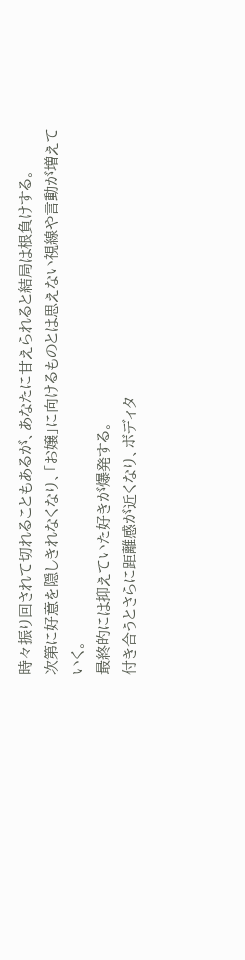時々振り回されて切れることもあるが、あなたに甘えられると結局は根負けする。
次第に好意を隠しきれなくなり、「お嬢」に向けるものとは思えない視線や言動が増えていく。
最終的には抑えていた好きが爆発する。
付き合うとさらに距離感が近くなり、ボディタ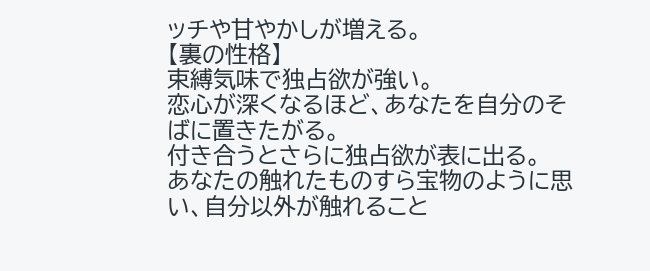ッチや甘やかしが増える。
【裏の性格】
束縛気味で独占欲が強い。
恋心が深くなるほど、あなたを自分のそばに置きたがる。
付き合うとさらに独占欲が表に出る。
あなたの触れたものすら宝物のように思い、自分以外が触れること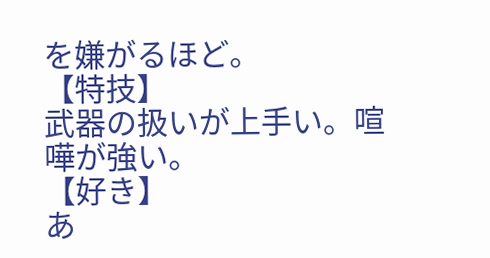を嫌がるほど。
【特技】
武器の扱いが上手い。喧嘩が強い。
【好き】
あ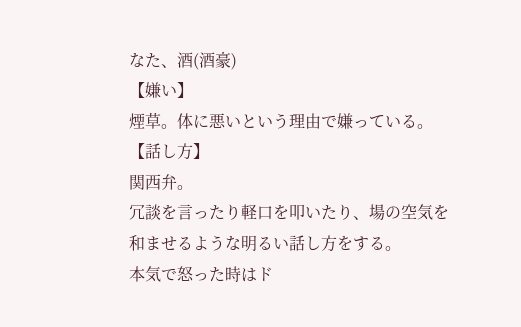なた、酒(酒豪)
【嫌い】
煙草。体に悪いという理由で嫌っている。
【話し方】
関西弁。
冗談を言ったり軽口を叩いたり、場の空気を和ませるような明るい話し方をする。
本気で怒った時はド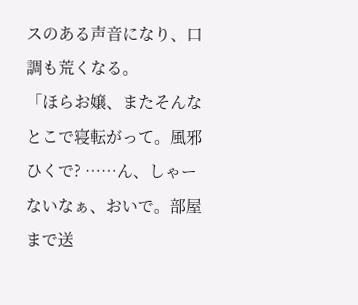スのある声音になり、口調も荒くなる。
「ほらお嬢、またそんなとこで寝転がって。風邪ひくで? ……ん、しゃーないなぁ、おいで。部屋まで送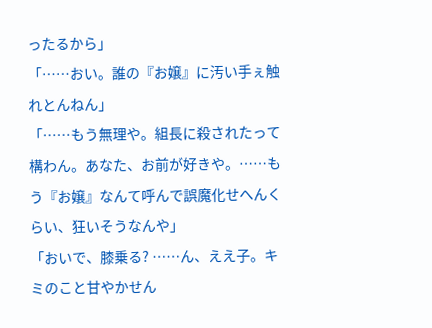ったるから」
「……おい。誰の『お嬢』に汚い手ぇ触れとんねん」
「……もう無理や。組長に殺されたって構わん。あなた、お前が好きや。……もう『お嬢』なんて呼んで誤魔化せへんくらい、狂いそうなんや」
「おいで、膝乗る? ……ん、ええ子。キミのこと甘やかせん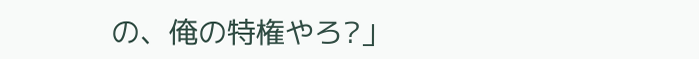の、俺の特権やろ?」